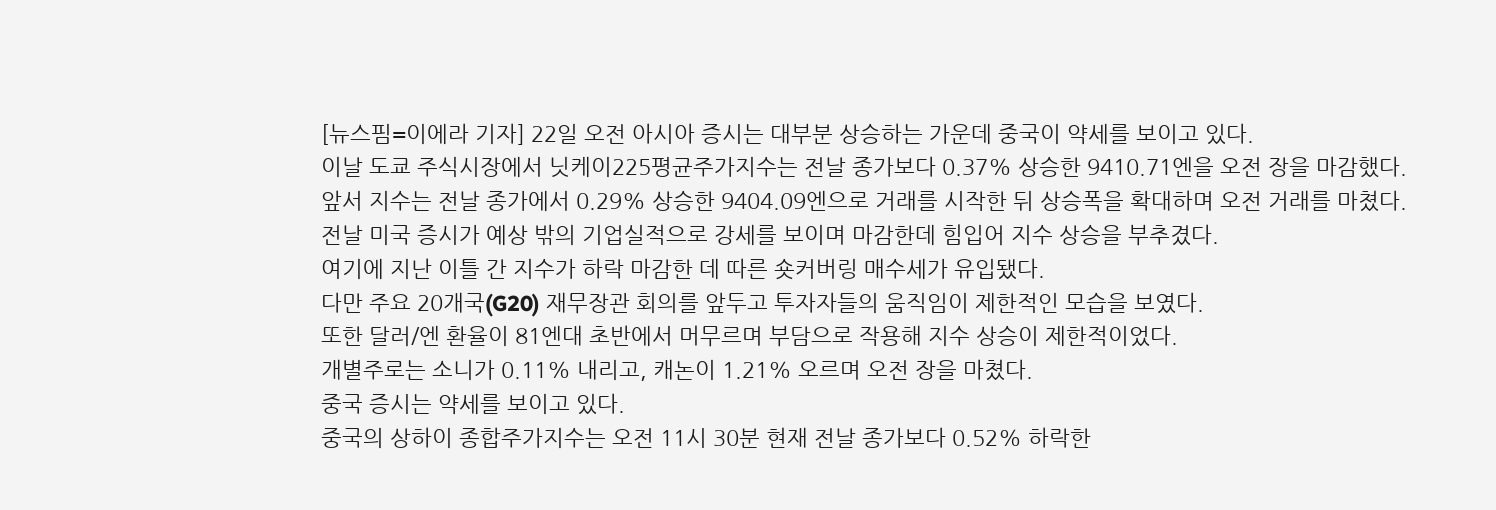[뉴스핌=이에라 기자] 22일 오전 아시아 증시는 대부분 상승하는 가운데 중국이 약세를 보이고 있다.
이날 도쿄 주식시장에서 닛케이225평균주가지수는 전날 종가보다 0.37% 상승한 9410.71엔을 오전 장을 마감했다.
앞서 지수는 전날 종가에서 0.29% 상승한 9404.09엔으로 거래를 시작한 뒤 상승폭을 확대하며 오전 거래를 마쳤다.
전날 미국 증시가 예상 밖의 기업실적으로 강세를 보이며 마감한데 힘입어 지수 상승을 부추겼다.
여기에 지난 이틀 간 지수가 하락 마감한 데 따른 숏커버링 매수세가 유입됐다.
다만 주요 20개국(G20) 재무장관 회의를 앞두고 투자자들의 움직임이 제한적인 모습을 보였다.
또한 달러/엔 환율이 81엔대 초반에서 머무르며 부담으로 작용해 지수 상승이 제한적이었다.
개별주로는 소니가 0.11% 내리고, 캐논이 1.21% 오르며 오전 장을 마쳤다.
중국 증시는 약세를 보이고 있다.
중국의 상하이 종합주가지수는 오전 11시 30분 현재 전날 종가보다 0.52% 하락한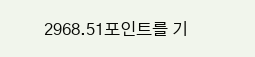2968.51포인트를 기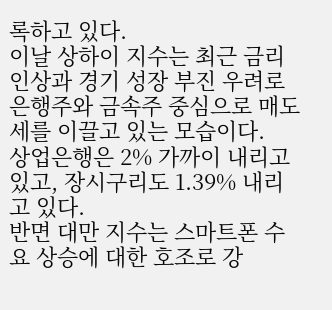록하고 있다.
이날 상하이 지수는 최근 금리 인상과 경기 성장 부진 우려로 은행주와 금속주 중심으로 매도세를 이끌고 있는 모습이다.
상업은행은 2% 가까이 내리고 있고, 장시구리도 1.39% 내리고 있다.
반면 대만 지수는 스마트폰 수요 상승에 대한 호조로 강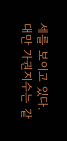세를 보이고 있다.
대만 가권지수는 같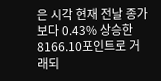은 시각 현재 전날 종가보다 0.43% 상승한 8166.10포인트로 거래되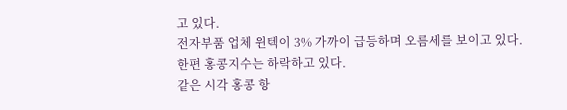고 있다.
전자부품 업체 윈텍이 3% 가까이 급등하며 오름세를 보이고 있다.
한편 홍콩지수는 하락하고 있다.
같은 시각 홍콩 항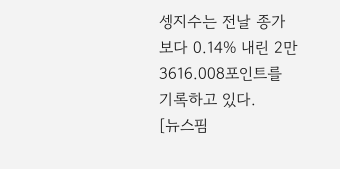셍지수는 전날 종가보다 0.14% 내린 2만3616.008포인트를 기록하고 있다.
[뉴스핌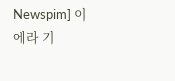Newspim] 이에라 기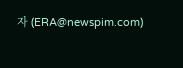자 (ERA@newspim.com)